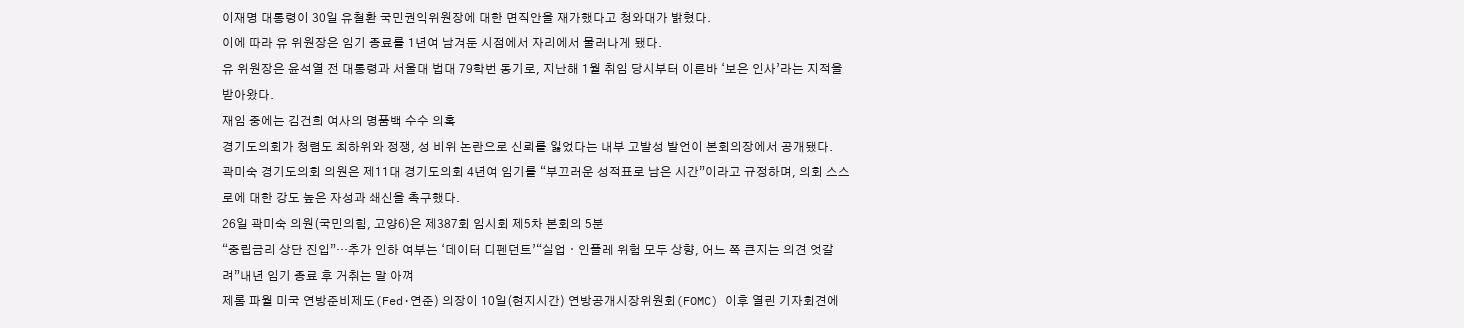이재명 대통령이 30일 유철환 국민권익위원장에 대한 면직안을 재가했다고 청와대가 밝혔다.
이에 따라 유 위원장은 임기 종료를 1년여 남겨둔 시점에서 자리에서 물러나게 됐다.
유 위원장은 윤석열 전 대통령과 서울대 법대 79학번 동기로, 지난해 1월 취임 당시부터 이른바 ‘보은 인사’라는 지적을 받아왔다.
재임 중에는 김건희 여사의 명품백 수수 의혹
경기도의회가 청렴도 최하위와 정쟁, 성 비위 논란으로 신뢰를 잃었다는 내부 고발성 발언이 본회의장에서 공개됐다.
곽미숙 경기도의회 의원은 제11대 경기도의회 4년여 임기를 “부끄러운 성적표로 남은 시간”이라고 규정하며, 의회 스스로에 대한 강도 높은 자성과 쇄신을 촉구했다.
26일 곽미숙 의원(국민의힘, 고양6)은 제387회 임시회 제5차 본회의 5분
“중립금리 상단 진입”…추가 인하 여부는 ‘데이터 디펜던트’“실업ㆍ인플레 위험 모두 상향, 어느 쪽 큰지는 의견 엇갈려”내년 임기 종료 후 거취는 말 아껴
제롬 파월 미국 연방준비제도(Fed·연준) 의장이 10일(현지시간) 연방공개시장위원회(FOMC) 이후 열린 기자회견에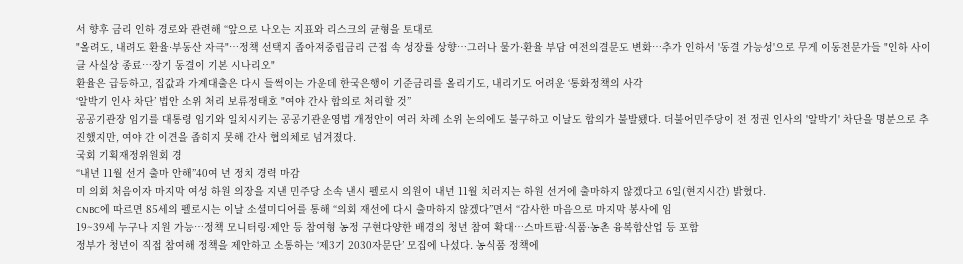서 향후 금리 인하 경로와 관련해 “앞으로 나오는 지표와 리스크의 균형을 토대로
"올려도, 내려도 환율·부동산 자극"…정책 선택지 좁아져중립금리 근접 속 성장률 상향…그러나 물가·환율 부담 여전의결문도 변화…추가 인하서 '동결 가능성'으로 무게 이동전문가들 "인하 사이클 사실상 종료…장기 동결이 기본 시나리오"
환율은 급등하고, 집값과 가계대출은 다시 들썩이는 가운데 한국은행이 기준금리를 올리기도, 내리기도 어려운 ‘통화정책의 사각
‘알박기 인사 차단’ 법안 소위 처리 보류정태호 "여야 간사 합의로 처리할 것”
공공기관장 임기를 대통령 임기와 일치시키는 공공기관운영법 개정안이 여러 차례 소위 논의에도 불구하고 이날도 합의가 불발됐다. 더불어민주당이 전 정권 인사의 '알박기' 차단을 명분으로 추진했지만, 여야 간 이견을 좁히지 못해 간사 협의체로 넘겨졌다.
국회 기획재정위원회 경
“내년 11월 선거 출마 안해”40여 년 정치 경력 마감
미 의회 처음이자 마지막 여성 하원 의장을 지낸 민주당 소속 낸시 펠로시 의원이 내년 11월 치러지는 하원 선거에 출마하지 않겠다고 6일(현지시간) 밝혔다.
CNBC에 따르면 85세의 펠로시는 이날 소셜미디어를 통해 “의회 재선에 다시 출마하지 않겠다”면서 “감사한 마음으로 마지막 봉사에 임
19~39세 누구나 지원 가능…정책 모니터링·제안 등 참여형 농정 구현다양한 배경의 청년 참여 확대…스마트팜·식품·농촌 융복합산업 등 포함
정부가 청년이 직접 참여해 정책을 제안하고 소통하는 ‘제3기 2030자문단’ 모집에 나섰다. 농식품 정책에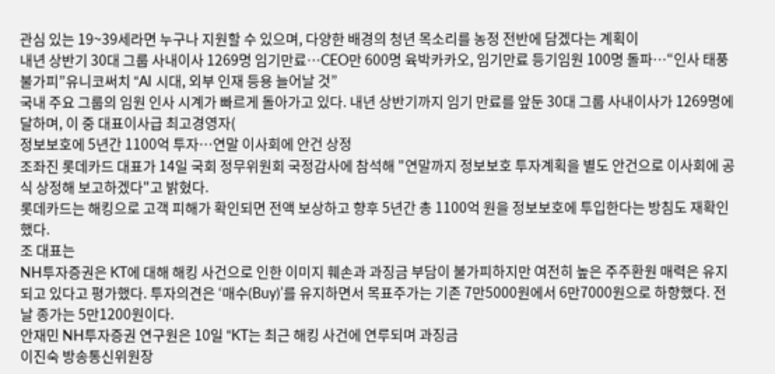관심 있는 19~39세라면 누구나 지원할 수 있으며, 다양한 배경의 청년 목소리를 농정 전반에 담겠다는 계획이
내년 상반기 30대 그룹 사내이사 1269명 임기만료…CEO만 600명 육박카카오, 임기만료 등기임원 100명 돌파…“인사 태풍 불가피”유니코써치 “AI 시대, 외부 인재 등용 늘어날 것”
국내 주요 그룹의 임원 인사 시계가 빠르게 돌아가고 있다. 내년 상반기까지 임기 만료를 앞둔 30대 그룹 사내이사가 1269명에 달하며, 이 중 대표이사급 최고경영자(
정보보호에 5년간 1100억 투자…연말 이사회에 안건 상정
조좌진 롯데카드 대표가 14일 국회 정무위원회 국정감사에 참석해 "연말까지 정보보호 투자계획을 별도 안건으로 이사회에 공식 상정해 보고하겠다"고 밝혔다.
롯데카드는 해킹으로 고객 피해가 확인되면 전액 보상하고 향후 5년간 총 1100억 원을 정보보호에 투입한다는 방침도 재확인했다.
조 대표는
NH투자증권은 KT에 대해 해킹 사건으로 인한 이미지 훼손과 과징금 부담이 불가피하지만 여전히 높은 주주환원 매력은 유지되고 있다고 평가했다. 투자의견은 ‘매수(Buy)’를 유지하면서 목표주가는 기존 7만5000원에서 6만7000원으로 하향했다. 전날 종가는 5만1200원이다.
안재민 NH투자증권 연구원은 10일 “KT는 최근 해킹 사건에 연루되며 과징금
이진숙 방송통신위원장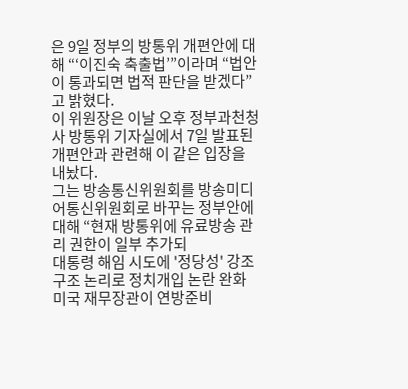은 9일 정부의 방통위 개편안에 대해 “‘이진숙 축출법’”이라며 “법안이 통과되면 법적 판단을 받겠다”고 밝혔다.
이 위원장은 이날 오후 정부과천청사 방통위 기자실에서 7일 발표된 개편안과 관련해 이 같은 입장을 내놨다.
그는 방송통신위원회를 방송미디어통신위원회로 바꾸는 정부안에 대해 “현재 방통위에 유료방송 관리 권한이 일부 추가되
대통령 해임 시도에 '정당성' 강조구조 논리로 정치개입 논란 완화
미국 재무장관이 연방준비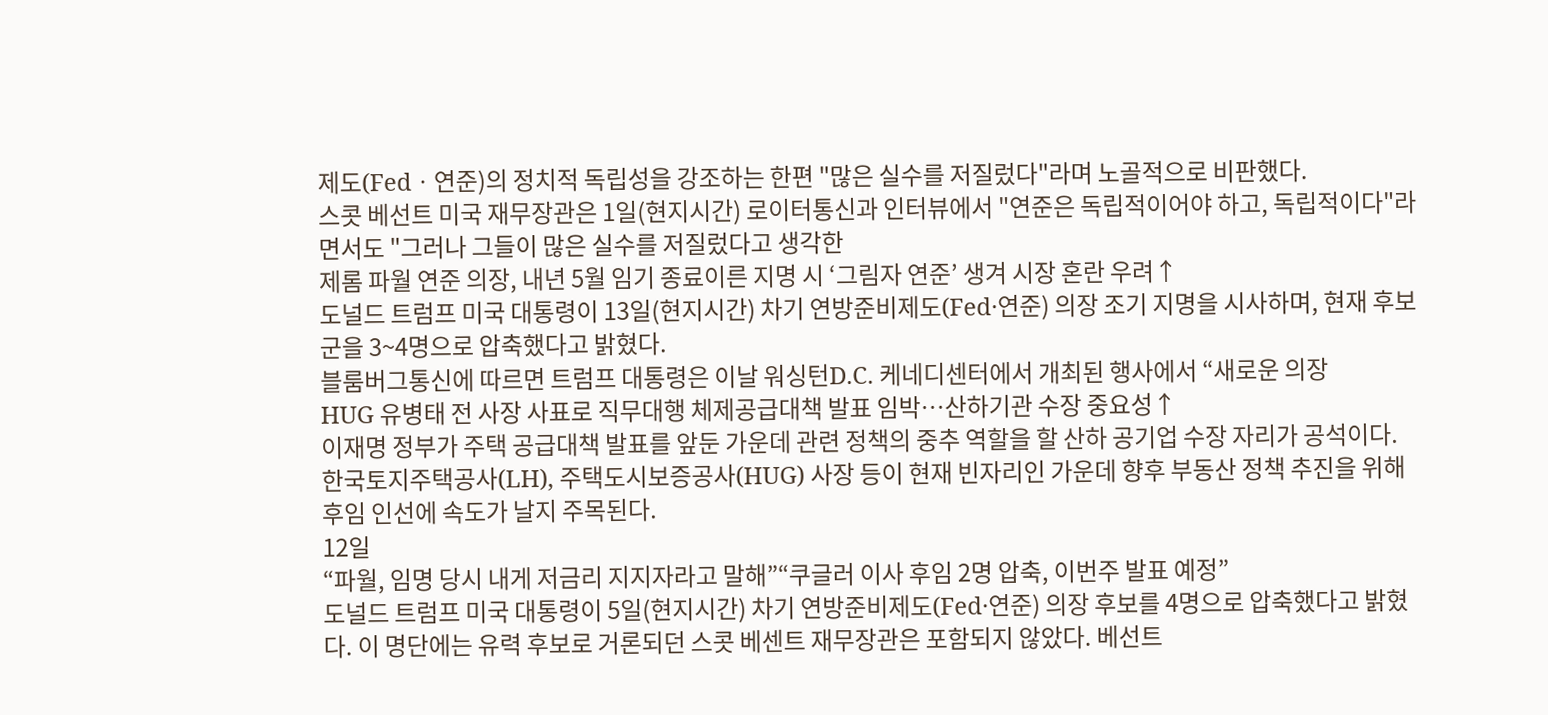제도(Fedㆍ연준)의 정치적 독립성을 강조하는 한편 "많은 실수를 저질렀다"라며 노골적으로 비판했다.
스콧 베선트 미국 재무장관은 1일(현지시간) 로이터통신과 인터뷰에서 "연준은 독립적이어야 하고, 독립적이다"라면서도 "그러나 그들이 많은 실수를 저질렀다고 생각한
제롬 파월 연준 의장, 내년 5월 임기 종료이른 지명 시 ‘그림자 연준’ 생겨 시장 혼란 우려↑
도널드 트럼프 미국 대통령이 13일(현지시간) 차기 연방준비제도(Fed·연준) 의장 조기 지명을 시사하며, 현재 후보군을 3~4명으로 압축했다고 밝혔다.
블룸버그통신에 따르면 트럼프 대통령은 이날 워싱턴D.C. 케네디센터에서 개최된 행사에서 “새로운 의장
HUG 유병태 전 사장 사표로 직무대행 체제공급대책 발표 임박…산하기관 수장 중요성↑
이재명 정부가 주택 공급대책 발표를 앞둔 가운데 관련 정책의 중추 역할을 할 산하 공기업 수장 자리가 공석이다. 한국토지주택공사(LH), 주택도시보증공사(HUG) 사장 등이 현재 빈자리인 가운데 향후 부동산 정책 추진을 위해 후임 인선에 속도가 날지 주목된다.
12일
“파월, 임명 당시 내게 저금리 지지자라고 말해”“쿠글러 이사 후임 2명 압축, 이번주 발표 예정”
도널드 트럼프 미국 대통령이 5일(현지시간) 차기 연방준비제도(Fed·연준) 의장 후보를 4명으로 압축했다고 밝혔다. 이 명단에는 유력 후보로 거론되던 스콧 베센트 재무장관은 포함되지 않았다. 베선트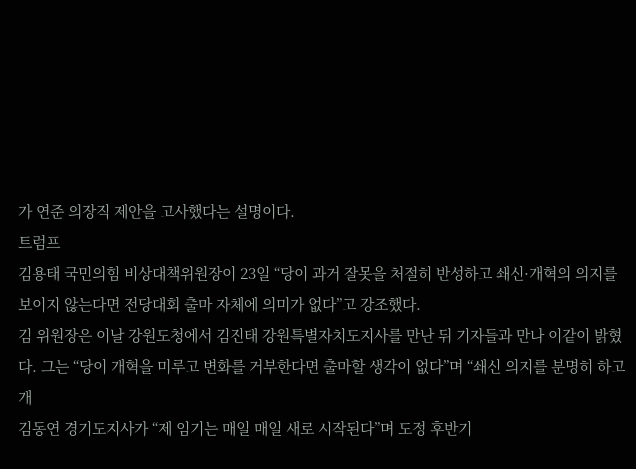가 연준 의장직 제안을 고사했다는 설명이다.
트럼프
김용태 국민의힘 비상대책위원장이 23일 “당이 과거 잘못을 처절히 반성하고 쇄신·개혁의 의지를 보이지 않는다면 전당대회 출마 자체에 의미가 없다”고 강조했다.
김 위원장은 이날 강원도청에서 김진태 강원특별자치도지사를 만난 뒤 기자들과 만나 이같이 밝혔다. 그는 “당이 개혁을 미루고 변화를 거부한다면 출마할 생각이 없다”며 “쇄신 의지를 분명히 하고 개
김동연 경기도지사가 “제 임기는 매일 매일 새로 시작된다”며 도정 후반기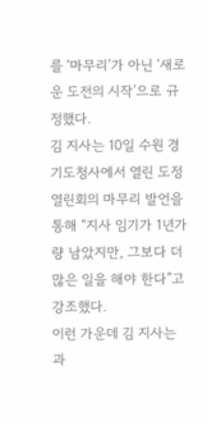를 ‘마무리’가 아닌 ‘새로운 도전의 시작’으로 규정했다.
김 지사는 10일 수원 경기도청사에서 열린 도정열린회의 마무리 발언을 통해 “지사 임기가 1년가량 남았지만, 그보다 더 많은 일을 해야 한다”고 강조했다.
이런 가운데 김 지사는 과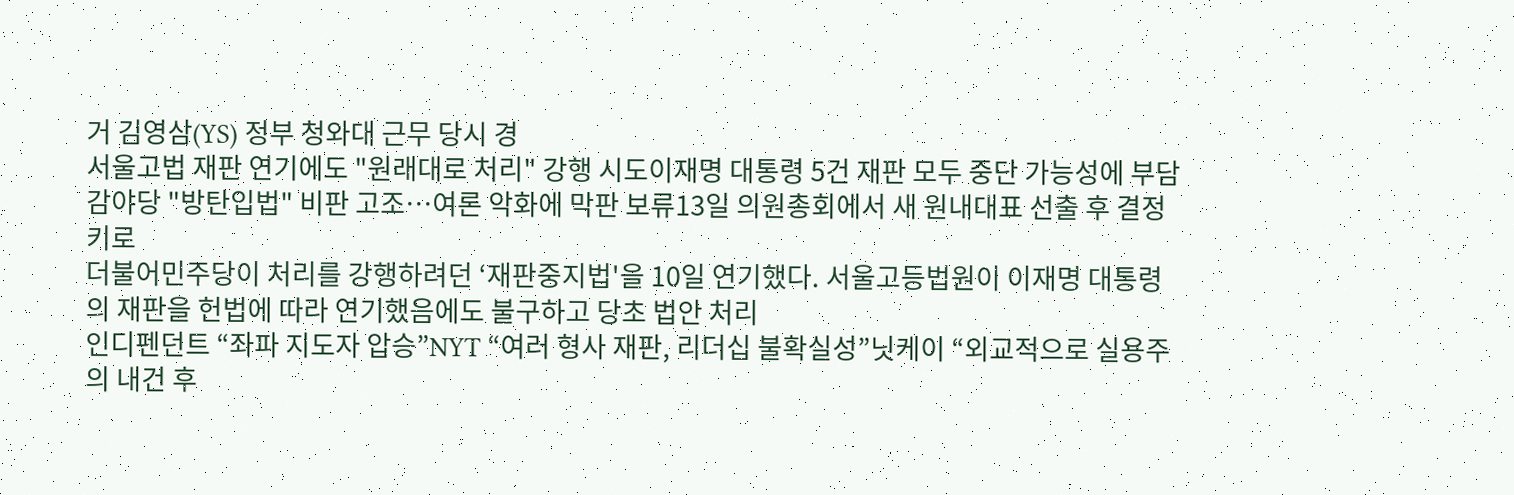거 김영삼(YS) 정부 청와대 근무 당시 경
서울고법 재판 연기에도 "원래대로 처리" 강행 시도이재명 대통령 5건 재판 모두 중단 가능성에 부담감야당 "방탄입법" 비판 고조…여론 악화에 막판 보류13일 의원총회에서 새 원내대표 선출 후 결정키로
더불어민주당이 처리를 강행하려던 ‘재판중지법'을 10일 연기했다. 서울고등법원이 이재명 대통령의 재판을 헌법에 따라 연기했음에도 불구하고 당초 법안 처리
인디펜던트 “좌파 지도자 압승”NYT “여러 형사 재판, 리더십 불확실성”닛케이 “외교적으로 실용주의 내건 후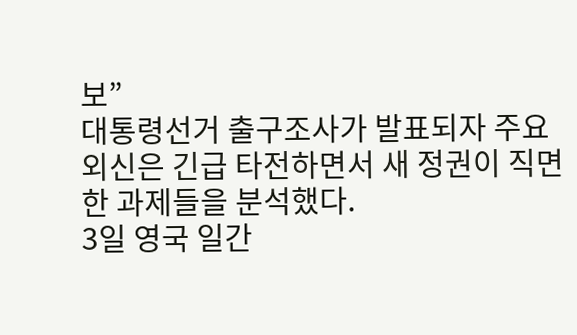보”
대통령선거 출구조사가 발표되자 주요 외신은 긴급 타전하면서 새 정권이 직면한 과제들을 분석했다.
3일 영국 일간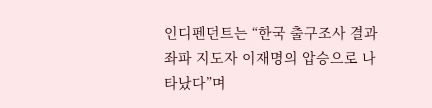인디펜던트는 “한국 출구조사 결과 좌파 지도자 이재명의 압승으로 나타났다”며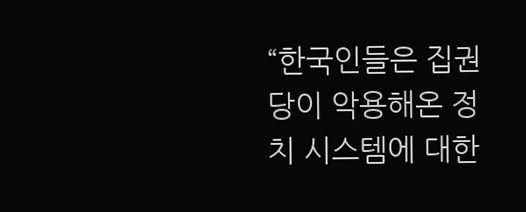“한국인들은 집권당이 악용해온 정치 시스템에 대한